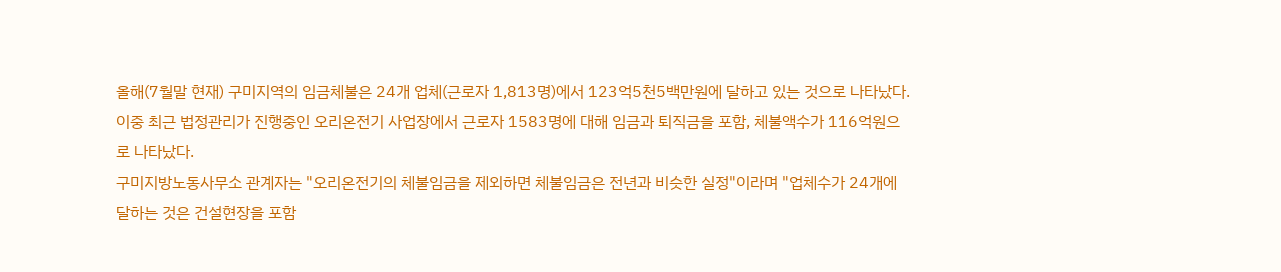올해(7월말 현재) 구미지역의 임금체불은 24개 업체(근로자 1,813명)에서 123억5천5백만원에 달하고 있는 것으로 나타났다.
이중 최근 법정관리가 진행중인 오리온전기 사업장에서 근로자 1583명에 대해 임금과 퇴직금을 포함, 체불액수가 116억원으로 나타났다.
구미지방노동사무소 관계자는 "오리온전기의 체불임금을 제외하면 체불임금은 전년과 비슷한 실정"이라며 "업체수가 24개에 달하는 것은 건설현장을 포함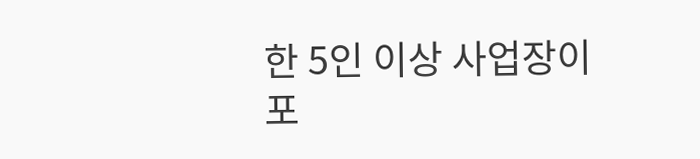한 5인 이상 사업장이 포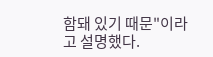함돼 있기 때문"이라고 설명했다.